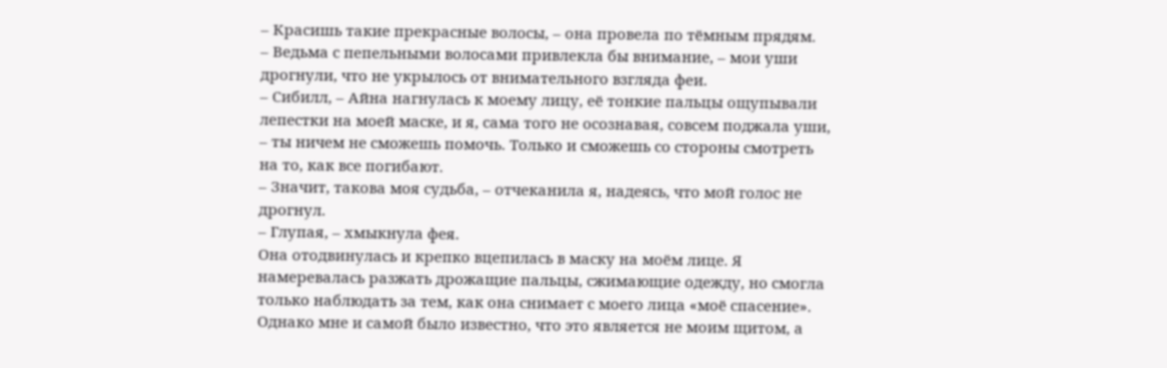– Красишь такие прекрасные волосы, – она провела по тёмным прядям.
– Ведьма с пепельными волосами привлекла бы внимание, – мои уши дрогнули, что не укрылось от внимательного взгляда феи.
– Сибилл, – Айна нагнулась к моему лицу, её тонкие пальцы ощупывали лепестки на моей маске, и я, сама того не осознавая, совсем поджала уши, – ты ничем не сможешь помочь. Только и сможешь со стороны смотреть на то, как все погибают.
– Значит, такова моя судьба, – отчеканила я, надеясь, что мой голос не дрогнул.
– Глупая, – хмыкнула фея.
Она отодвинулась и крепко вцепилась в маску на моём лице. Я намеревалась разжать дрожащие пальцы, сжимающие одежду, но смогла только наблюдать за тем, как она снимает с моего лица «моё спасение». Однако мне и самой было известно, что это является не моим щитом, а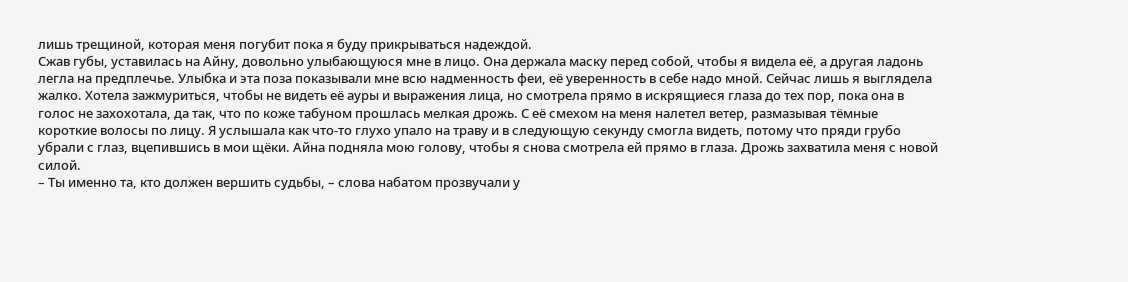лишь трещиной, которая меня погубит пока я буду прикрываться надеждой.
Сжав губы, уставилась на Айну, довольно улыбающуюся мне в лицо. Она держала маску перед собой, чтобы я видела её, а другая ладонь легла на предплечье. Улыбка и эта поза показывали мне всю надменность феи, её уверенность в себе надо мной. Сейчас лишь я выглядела жалко. Хотела зажмуриться, чтобы не видеть её ауры и выражения лица, но смотрела прямо в искрящиеся глаза до тех пор, пока она в голос не захохотала, да так, что по коже табуном прошлась мелкая дрожь. С её смехом на меня налетел ветер, размазывая тëмные короткие волосы по лицу. Я услышала как что-то глухо упало на траву и в следующую секунду смогла видеть, потому что пряди грубо убрали с глаз, вцепившись в мои щëки. Айна подняла мою голову, чтобы я снова смотрела ей прямо в глаза. Дрожь захватила меня с новой силой.
– Ты именно та, кто должен вершить судьбы, – слова набатом прозвучали у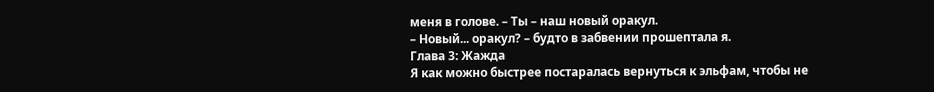меня в голове. – Ты – наш новый оракул.
– Новый... оракул? – будто в забвении прошептала я.
Глава 3: Жажда
Я как можно быстрее постаралась вернуться к эльфам, чтобы не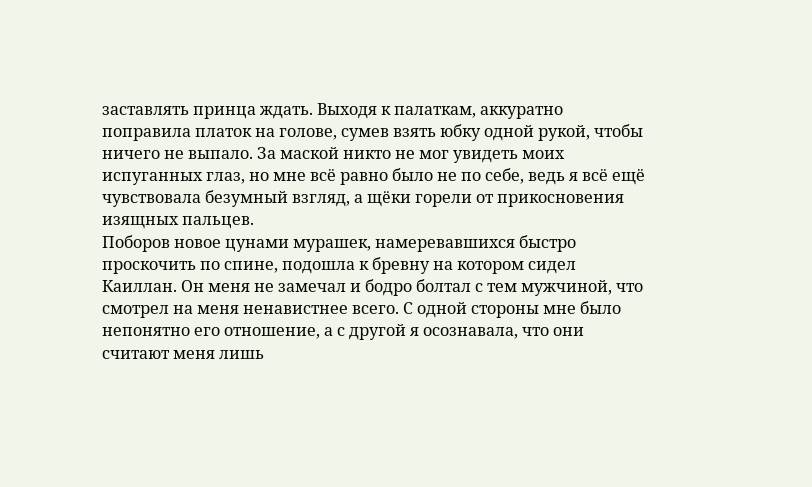заставлять принца ждать. Выходя к палаткам, аккуратно поправила платок на голове, сумев взять юбку одной рукой, чтобы ничего не выпало. За маской никто не мог увидеть моих испуганных глаз, но мне всё равно было не по себе, ведь я всё ещё чувствовала безумный взгляд, а щëки горели от прикосновения изящных пальцев.
Поборов новое цунами мурашек, намеревавшихся быстро проскочить по спине, подошла к бревну на котором сидел Каиллан. Он меня не замечал и бодро болтал с тем мужчиной, что смотрел на меня ненавистнее всего. С одной стороны мне было непонятно его отношение, а с другой я осознавала, что они считают меня лишь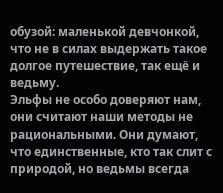обузой: маленькой девчонкой, что не в силах выдержать такое долгое путешествие, так ещё и ведьму.
Эльфы не особо доверяют нам, они считают наши методы не рациональными. Они думают, что единственные, кто так слит с природой, но ведьмы всегда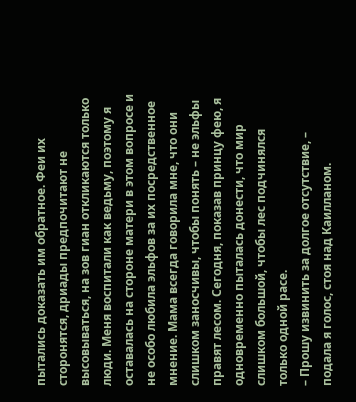пытались доказать им обратное. Феи их сторонятся, дриады предпочитают не высовываться, на зов гиан откликаются только люди. Меня воспитали как ведьму, поэтому я оставалась на стороне матери в этом вопросе и не особо любила эльфов за их посредственное мнение. Мама всегда говорила мне, что они слишком заносчивы, чтобы понять – не эльфы правят лесом. Сегодня, показав принцу фею, я одновременно пыталась донести, что мир слишком большой, чтобы лес подчинялся только одной расе.
– Прошу извинить за долгое отсутствие, – подала я голос, стоя над Каилланом.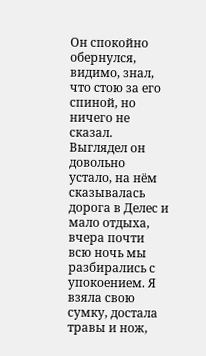Он спокойно обернулся, видимо, знал, что стою за его спиной, но ничего не сказал. Выглядел он довольно устало, на нём сказывалась дорога в Делес и мало отдыха, вчера почти всю ночь мы разбирались с упокоением. Я взяла свою сумку, достала травы и нож,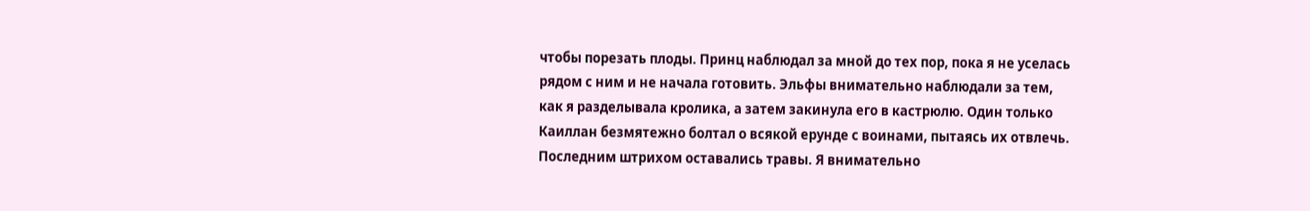чтобы порезать плоды. Принц наблюдал за мной до тех пор, пока я не уселась рядом с ним и не начала готовить. Эльфы внимательно наблюдали за тем, как я разделывала кролика, а затем закинула его в кастрюлю. Один только Каиллан безмятежно болтал о всякой ерунде с воинами, пытаясь их отвлечь. Последним штрихом оставались травы. Я внимательно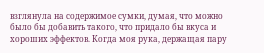взглянула на содержимое сумки, думая, что можно было бы добавить такого, что придало бы вкуса и хороших эффектов. Когда моя рука, держащая пару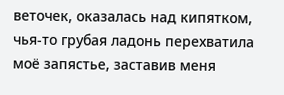веточек, оказалась над кипятком, чья-то грубая ладонь перехватила моё запястье, заставив меня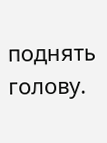поднять голову.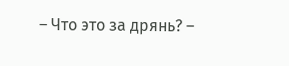– Что это за дрянь? –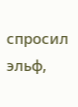спросил эльф,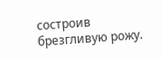состроив брезгливую рожу.